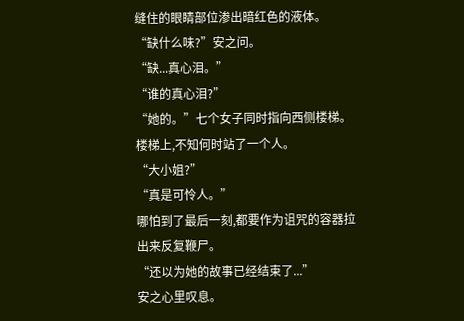缝住的眼睛部位渗出暗红色的液体。
“缺什么味?”安之问。
“缺...真心泪。”
“谁的真心泪?”
“她的。”七个女子同时指向西侧楼梯。
楼梯上,不知何时站了一个人。
“大小姐?”
“真是可怜人。”
哪怕到了最后一刻,都要作为诅咒的容器拉出来反复鞭尸。
“还以为她的故事已经结束了...”
安之心里叹息。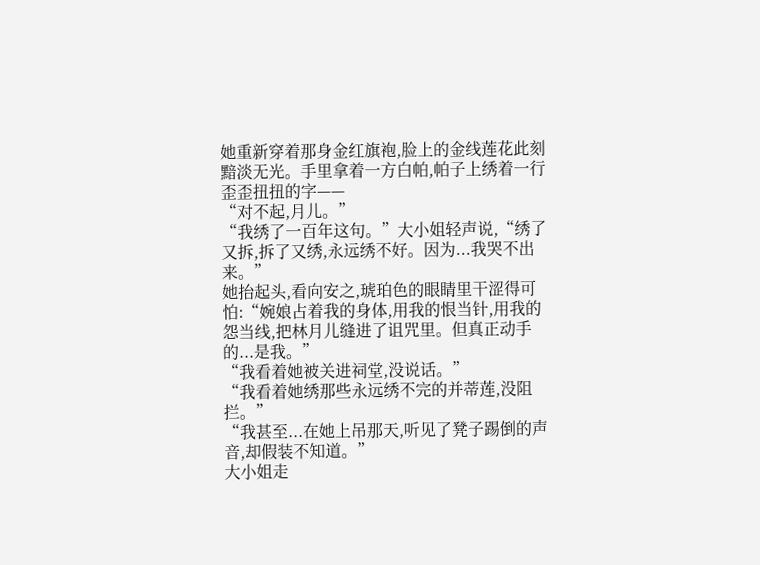她重新穿着那身金红旗袍,脸上的金线莲花此刻黯淡无光。手里拿着一方白帕,帕子上绣着一行歪歪扭扭的字——
“对不起,月儿。”
“我绣了一百年这句。”大小姐轻声说,“绣了又拆,拆了又绣,永远绣不好。因为...我哭不出来。”
她抬起头,看向安之,琥珀色的眼睛里干涩得可怕:“婉娘占着我的身体,用我的恨当针,用我的怨当线,把林月儿缝进了诅咒里。但真正动手的...是我。”
“我看着她被关进祠堂,没说话。”
“我看着她绣那些永远绣不完的并蒂莲,没阻拦。”
“我甚至...在她上吊那天,听见了凳子踢倒的声音,却假装不知道。”
大小姐走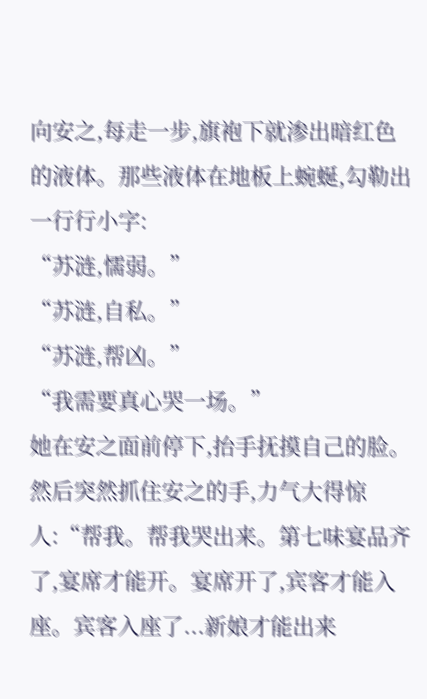向安之,每走一步,旗袍下就渗出暗红色的液体。那些液体在地板上蜿蜒,勾勒出一行行小字:
“苏涟,懦弱。”
“苏涟,自私。”
“苏涟,帮凶。”
“我需要真心哭一场。”
她在安之面前停下,抬手抚摸自己的脸。
然后突然抓住安之的手,力气大得惊人:“帮我。帮我哭出来。第七味宴品齐了,宴席才能开。宴席开了,宾客才能入座。宾客入座了...新娘才能出来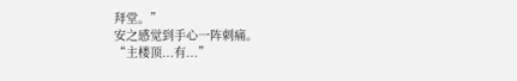拜堂。”
安之感觉到手心一阵刺痛。
“主楼顶...有...”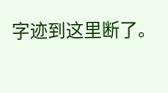字迹到这里断了。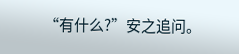“有什么?”安之追问。